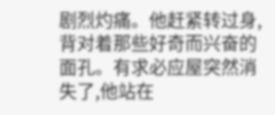剧烈灼痛。他赶紧转过身,背对着那些好奇而兴奋的面孔。有求必应屋突然消失了,他站在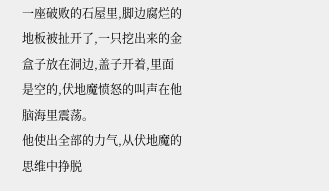一座破败的石屋里,脚边腐烂的地板被扯开了,一只挖出来的金盒子放在洞边,盖子开着,里面是空的,伏地魔愤怒的叫声在他脑海里震荡。
他使出全部的力气,从伏地魔的思维中挣脱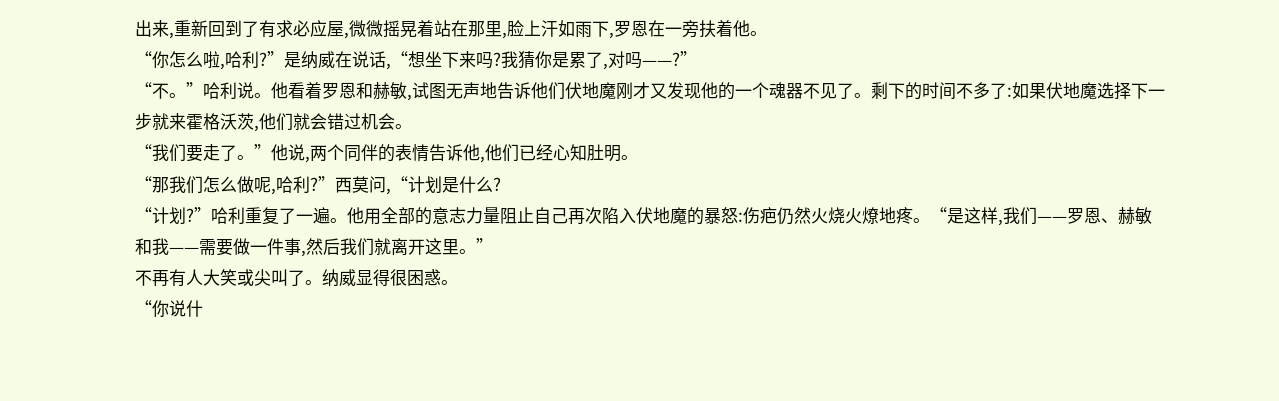出来,重新回到了有求必应屋,微微摇晃着站在那里,脸上汗如雨下,罗恩在一旁扶着他。
“你怎么啦,哈利?”是纳威在说话,“想坐下来吗?我猜你是累了,对吗——?”
“不。”哈利说。他看着罗恩和赫敏,试图无声地告诉他们伏地魔刚才又发现他的一个魂器不见了。剩下的时间不多了:如果伏地魔选择下一步就来霍格沃茨,他们就会错过机会。
“我们要走了。”他说,两个同伴的表情告诉他,他们已经心知肚明。
“那我们怎么做呢,哈利?”西莫问,“计划是什么?
“计划?”哈利重复了一遍。他用全部的意志力量阻止自己再次陷入伏地魔的暴怒:伤疤仍然火烧火燎地疼。“是这样,我们——罗恩、赫敏和我——需要做一件事,然后我们就离开这里。”
不再有人大笑或尖叫了。纳威显得很困惑。
“你说什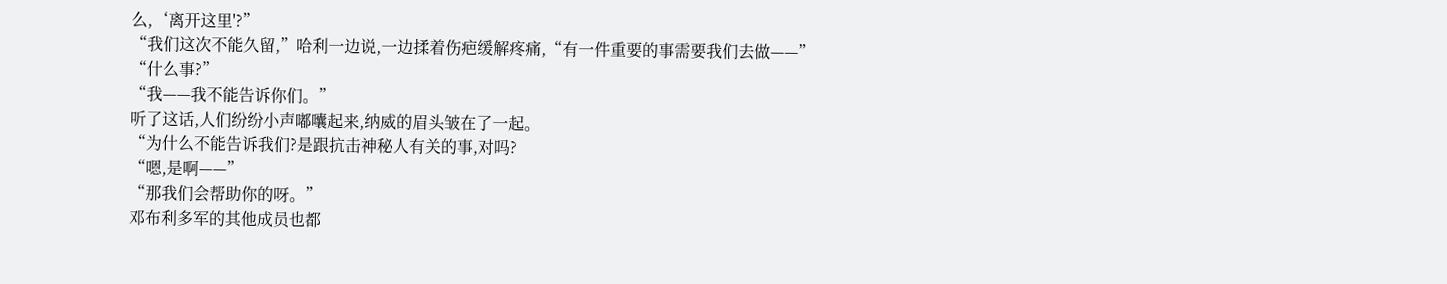么,‘离开这里'?”
“我们这次不能久留,”哈利一边说,一边揉着伤疤缓解疼痛,“有一件重要的事需要我们去做——”
“什么事?”
“我——我不能告诉你们。”
听了这话,人们纷纷小声嘟囔起来,纳威的眉头皱在了一起。
“为什么不能告诉我们?是跟抗击神秘人有关的事,对吗?
“嗯,是啊——”
“那我们会帮助你的呀。”
邓布利多军的其他成员也都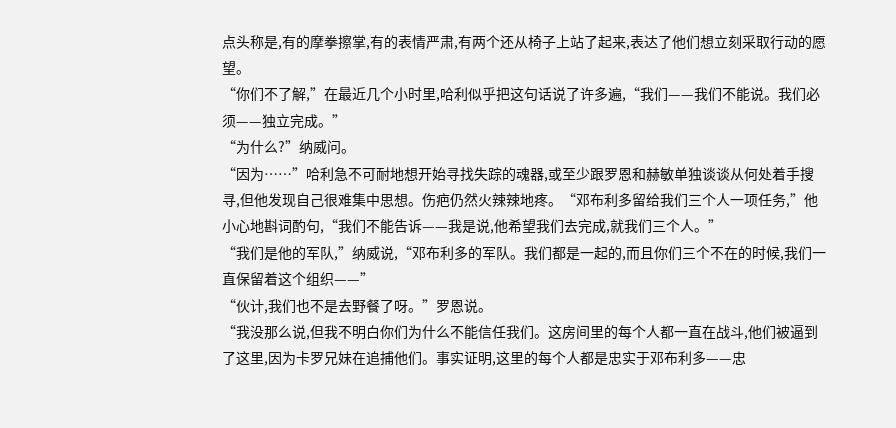点头称是,有的摩拳擦掌,有的表情严肃,有两个还从椅子上站了起来,表达了他们想立刻采取行动的愿望。
“你们不了解,”在最近几个小时里,哈利似乎把这句话说了许多遍,“我们——我们不能说。我们必须——独立完成。”
“为什么?”纳威问。
“因为……”哈利急不可耐地想开始寻找失踪的魂器,或至少跟罗恩和赫敏单独谈谈从何处着手搜寻,但他发现自己很难集中思想。伤疤仍然火辣辣地疼。“邓布利多留给我们三个人一项任务,”他小心地斟词酌句,“我们不能告诉——我是说,他希望我们去完成,就我们三个人。”
“我们是他的军队,”纳威说,“邓布利多的军队。我们都是一起的,而且你们三个不在的时候,我们一直保留着这个组织——”
“伙计,我们也不是去野餐了呀。”罗恩说。
“我没那么说,但我不明白你们为什么不能信任我们。这房间里的每个人都一直在战斗,他们被逼到了这里,因为卡罗兄妹在追捕他们。事实证明,这里的每个人都是忠实于邓布利多——忠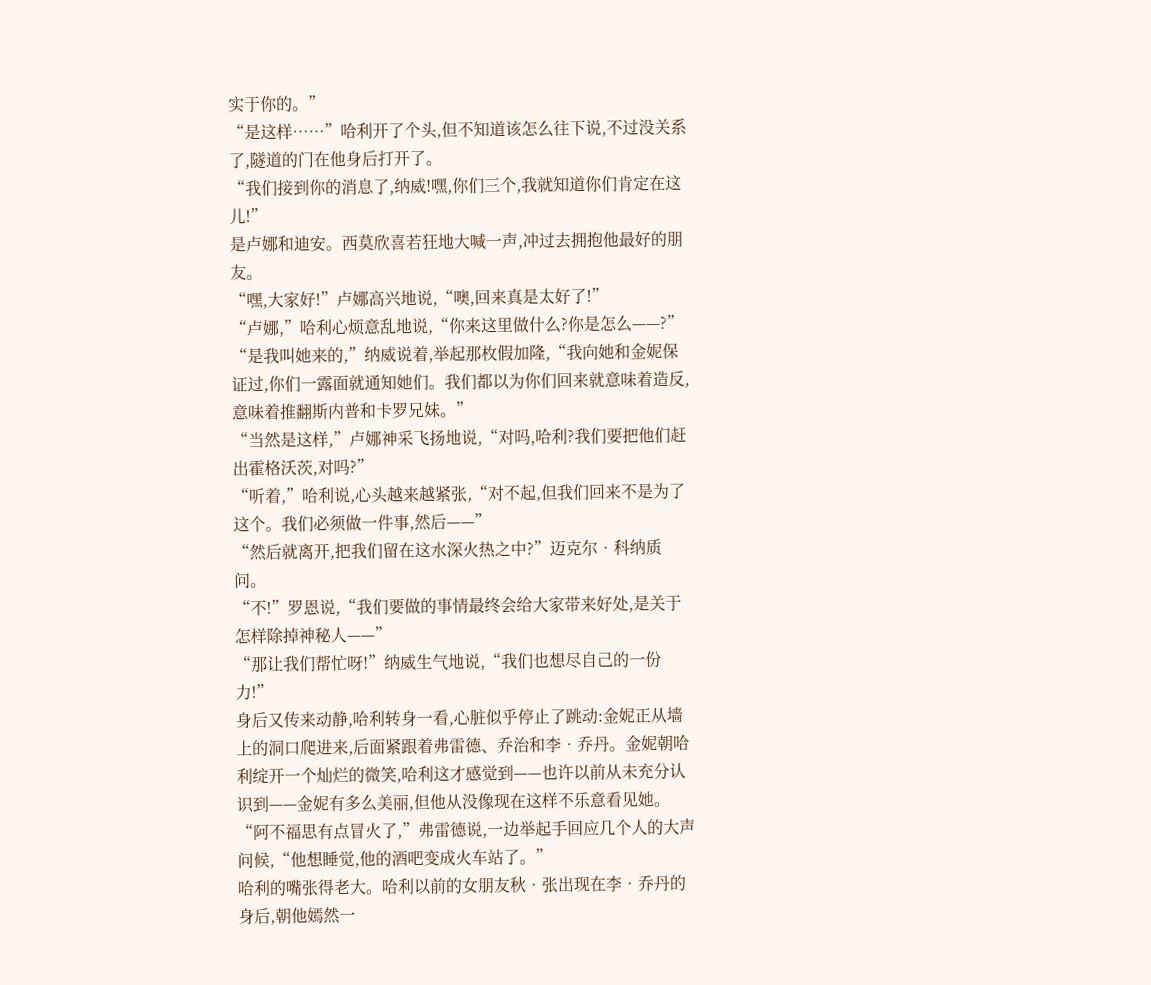实于你的。”
“是这样……”哈利开了个头,但不知道该怎么往下说,不过没关系了,隧道的门在他身后打开了。
“我们接到你的消息了,纳威!嘿,你们三个,我就知道你们肯定在这儿!”
是卢娜和迪安。西莫欣喜若狂地大喊一声,冲过去拥抱他最好的朋友。
“嘿,大家好!”卢娜高兴地说,“噢,回来真是太好了!”
“卢娜,”哈利心烦意乱地说,“你来这里做什么?你是怎么——?”
“是我叫她来的,”纳威说着,举起那枚假加隆,“我向她和金妮保证过,你们一露面就通知她们。我们都以为你们回来就意味着造反,意味着推翻斯内普和卡罗兄妹。”
“当然是这样,”卢娜神采飞扬地说,“对吗,哈利?我们要把他们赶出霍格沃茨,对吗?”
“听着,”哈利说,心头越来越紧张,“对不起,但我们回来不是为了这个。我们必须做一件事,然后——”
“然后就离开,把我们留在这水深火热之中?”迈克尔•科纳质问。
“不!”罗恩说,“我们要做的事情最终会给大家带来好处,是关于怎样除掉神秘人——”
“那让我们帮忙呀!”纳威生气地说,“我们也想尽自己的一份力!”
身后又传来动静,哈利转身一看,心脏似乎停止了跳动:金妮正从墙上的洞口爬进来,后面紧跟着弗雷德、乔治和李•乔丹。金妮朝哈利绽开一个灿烂的微笑,哈利这才感觉到——也许以前从未充分认识到——金妮有多么美丽,但他从没像现在这样不乐意看见她。
“阿不福思有点冒火了,”弗雷德说,一边举起手回应几个人的大声问候,“他想睡觉,他的酒吧变成火车站了。”
哈利的嘴张得老大。哈利以前的女朋友秋•张出现在李•乔丹的身后,朝他嫣然一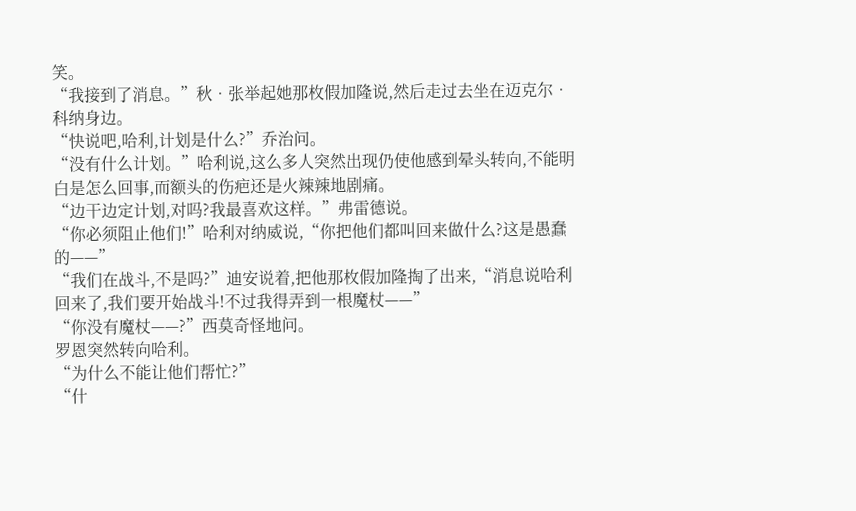笑。
“我接到了消息。”秋•张举起她那枚假加隆说,然后走过去坐在迈克尔•科纳身边。
“快说吧,哈利,计划是什么?”乔治问。
“没有什么计划。”哈利说,这么多人突然出现仍使他感到晕头转向,不能明白是怎么回事,而额头的伤疤还是火辣辣地剧痛。
“边干边定计划,对吗?我最喜欢这样。”弗雷德说。
“你必须阻止他们!”哈利对纳威说,“你把他们都叫回来做什么?这是愚蠢的——”
“我们在战斗,不是吗?”迪安说着,把他那枚假加隆掏了出来,“消息说哈利回来了,我们要开始战斗!不过我得弄到一根魔杖——”
“你没有魔杖——?”西莫奇怪地问。
罗恩突然转向哈利。
“为什么不能让他们帮忙?”
“什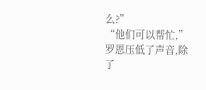么?”
“他们可以帮忙,”罗恩压低了声音,除了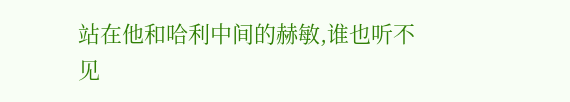站在他和哈利中间的赫敏,谁也听不见